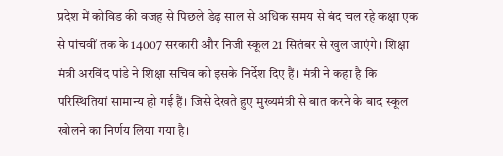प्रदेश में कोविड की वजह से पिछले डेढ़ साल से अधिक समय से बंद चल रहे कक्षा एक से पांचवीं तक के 14007 सरकारी और निजी स्कूल 21 सितंबर से खुल जाएंगे। शिक्षा मंत्री अरविंद पांडे ने शिक्षा सचिव को इसके निर्देश दिए हैं। मंत्री ने कहा है कि परिस्थितियां सामान्य हो गई हैं। जिसे देखते हुए मुख्यमंत्री से बात करने के बाद स्कूल खोलने का निर्णय लिया गया है।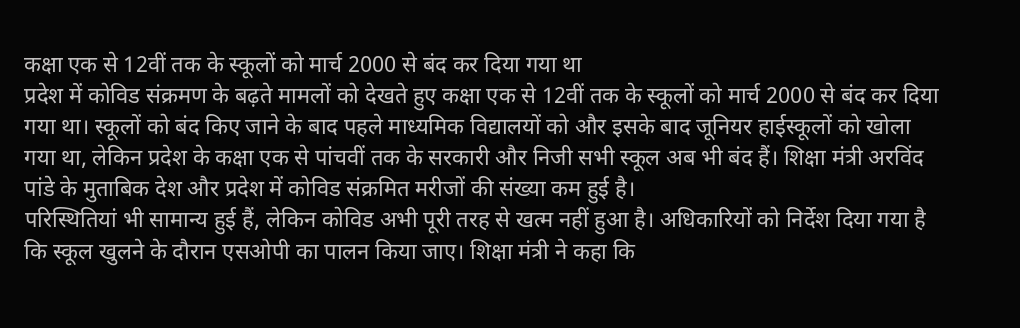कक्षा एक से 12वीं तक के स्कूलों को मार्च 2000 से बंद कर दिया गया था
प्रदेश में कोविड संक्रमण के बढ़ते मामलों को देखते हुए कक्षा एक से 12वीं तक के स्कूलों को मार्च 2000 से बंद कर दिया गया था। स्कूलों को बंद किए जाने के बाद पहले माध्यमिक विद्यालयों को और इसके बाद जूनियर हाईस्कूलों को खोला गया था, लेकिन प्रदेश के कक्षा एक से पांचवीं तक के सरकारी और निजी सभी स्कूल अब भी बंद हैं। शिक्षा मंत्री अरविंद पांडे के मुताबिक देश और प्रदेश में कोविड संक्रमित मरीजों की संख्या कम हुई है।
परिस्थितियां भी सामान्य हुई हैं, लेकिन कोविड अभी पूरी तरह से खत्म नहीं हुआ है। अधिकारियों को निर्देश दिया गया है कि स्कूल खुलने के दौरान एसओपी का पालन किया जाए। शिक्षा मंत्री ने कहा कि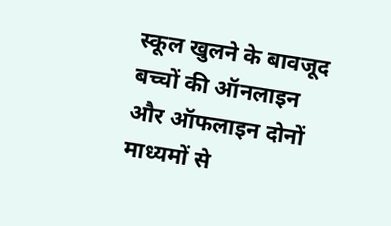स्कूल खुलने के बावजूद बच्चों की ऑनलाइन और ऑफलाइन दोनों माध्यमों से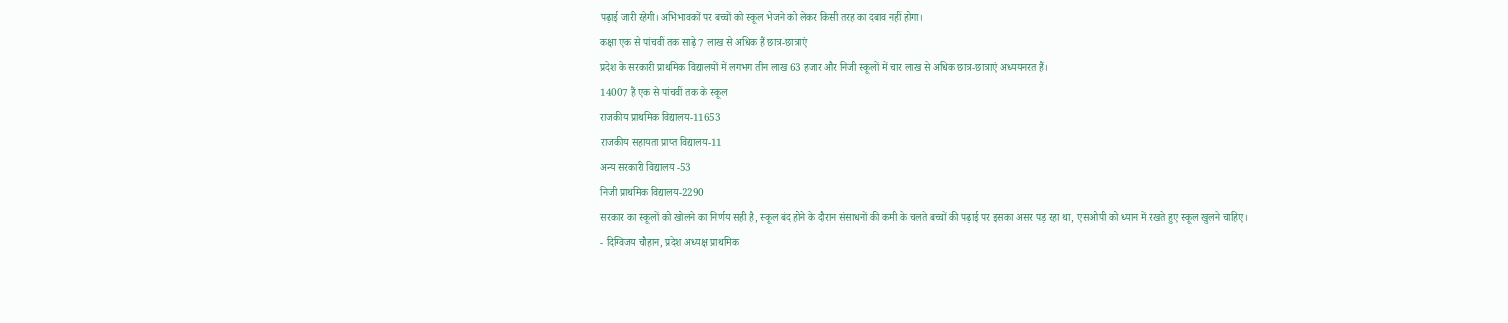पढ़ाई जारी रहेगी। अभिभावकों पर बच्चों को स्कूल भेजने को लेकर किसी तरह का दबाव नहीं होगा।
कक्षा एक से पांचवीं तक साढ़े 7 लाख से अधिक हैं छात्र-छात्राएं
प्रदेश के सरकारी प्राथमिक विद्यालयों में लगभग तीन लाख 63 हजार और निजी स्कूलों में चार लाख से अधिक छात्र-छात्राएं अध्ययनरत हैं।
14007 हैं एक से पांचवीं तक के स्कूल
राजकीय प्राथमिक विद्यालय-11653
राजकीय सहायता प्राप्त विद्यालय-11
अन्य सरकारी विद्यालय -53
निजी प्राथमिक विद्यालय-2290
सरकार का स्कूलों को खोलने का निर्णय सही है, स्कूल बंद होने के दौरान संसाधनों की कमी के चलते बच्चों की पढ़ाई पर इसका असर पड़ रहा था, एसओपी को ध्यान में रखते हुए स्कूल खुलने चाहिए।
- दिग्विजय चौहान, प्रदेश अध्यक्ष प्राथमिक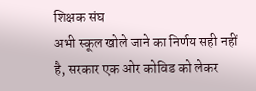शिक्षक संघ
अभी स्कूल खोले जाने का निर्णय सही नहीं है, सरकार एक ओर कोविड को लेकर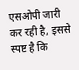एसओपी जारी कर रही है, इससे स्पष्ट है कि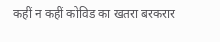कहीं न कहीं कोविड का खतरा बरकरार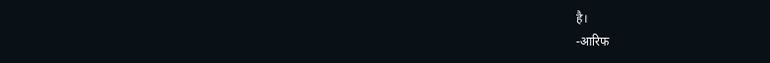है।
-आरिफ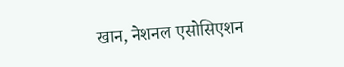खान, नेशनल एसोसिएशन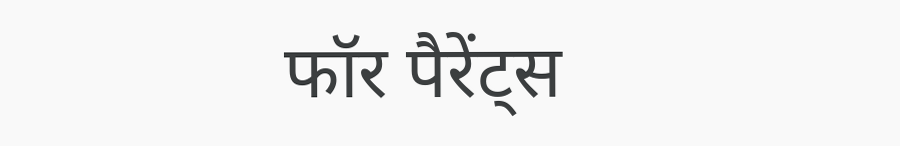फॉर पैरेंट्स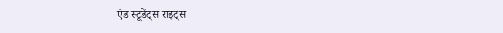एंड स्टूडेंट्स राइट्स